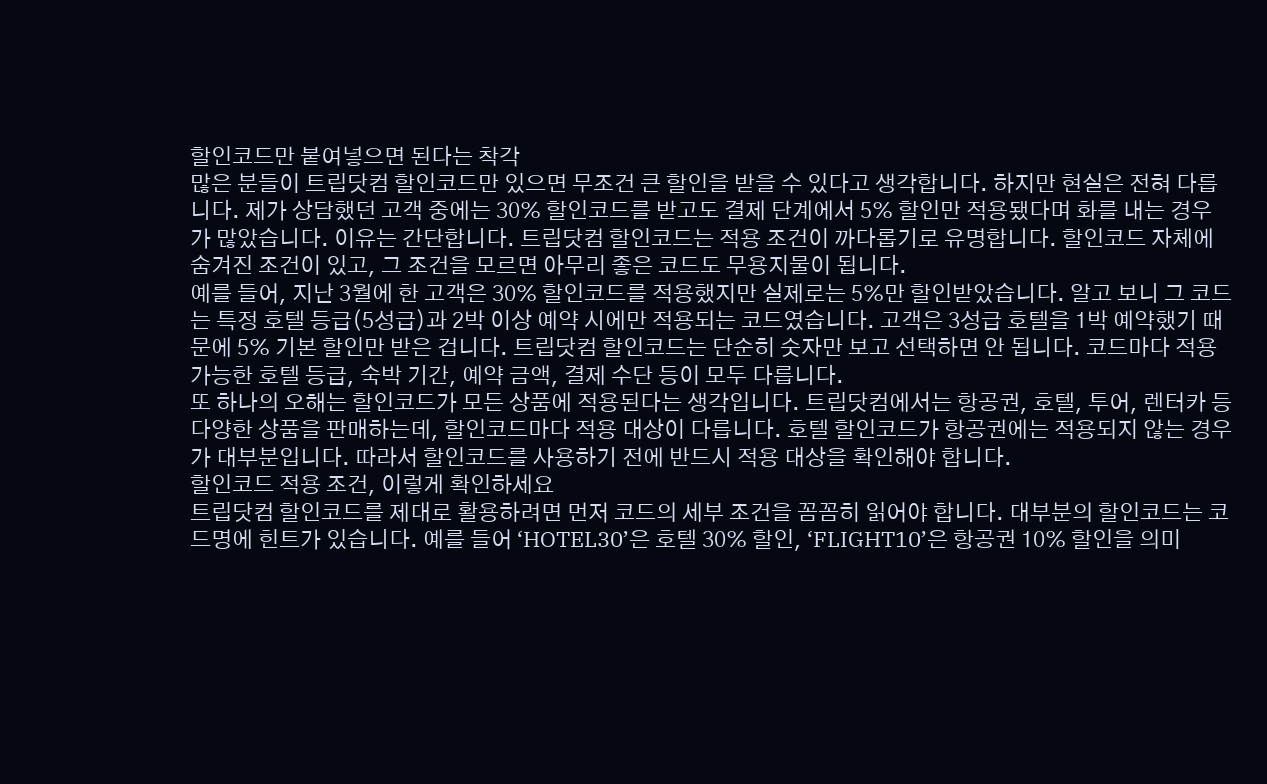할인코드만 붙여넣으면 된다는 착각
많은 분들이 트립닷컴 할인코드만 있으면 무조건 큰 할인을 받을 수 있다고 생각합니다. 하지만 현실은 전혀 다릅니다. 제가 상담했던 고객 중에는 30% 할인코드를 받고도 결제 단계에서 5% 할인만 적용됐다며 화를 내는 경우가 많았습니다. 이유는 간단합니다. 트립닷컴 할인코드는 적용 조건이 까다롭기로 유명합니다. 할인코드 자체에 숨겨진 조건이 있고, 그 조건을 모르면 아무리 좋은 코드도 무용지물이 됩니다.
예를 들어, 지난 3월에 한 고객은 30% 할인코드를 적용했지만 실제로는 5%만 할인받았습니다. 알고 보니 그 코드는 특정 호텔 등급(5성급)과 2박 이상 예약 시에만 적용되는 코드였습니다. 고객은 3성급 호텔을 1박 예약했기 때문에 5% 기본 할인만 받은 겁니다. 트립닷컴 할인코드는 단순히 숫자만 보고 선택하면 안 됩니다. 코드마다 적용 가능한 호텔 등급, 숙박 기간, 예약 금액, 결제 수단 등이 모두 다릅니다.
또 하나의 오해는 할인코드가 모든 상품에 적용된다는 생각입니다. 트립닷컴에서는 항공권, 호텔, 투어, 렌터카 등 다양한 상품을 판매하는데, 할인코드마다 적용 대상이 다릅니다. 호텔 할인코드가 항공권에는 적용되지 않는 경우가 대부분입니다. 따라서 할인코드를 사용하기 전에 반드시 적용 대상을 확인해야 합니다.
할인코드 적용 조건, 이렇게 확인하세요
트립닷컴 할인코드를 제대로 활용하려면 먼저 코드의 세부 조건을 꼼꼼히 읽어야 합니다. 대부분의 할인코드는 코드명에 힌트가 있습니다. 예를 들어 ‘HOTEL30’은 호텔 30% 할인, ‘FLIGHT10’은 항공권 10% 할인을 의미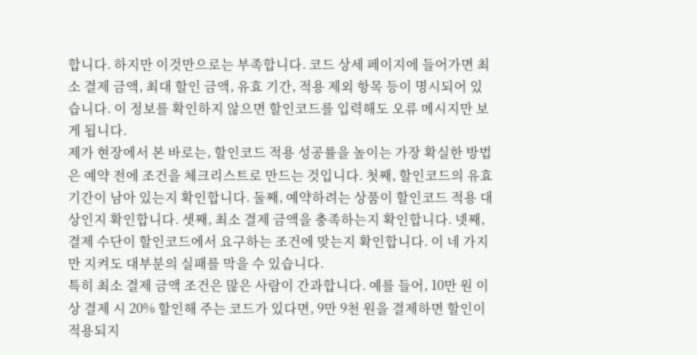합니다. 하지만 이것만으로는 부족합니다. 코드 상세 페이지에 들어가면 최소 결제 금액, 최대 할인 금액, 유효 기간, 적용 제외 항목 등이 명시되어 있습니다. 이 정보를 확인하지 않으면 할인코드를 입력해도 오류 메시지만 보게 됩니다.
제가 현장에서 본 바로는, 할인코드 적용 성공률을 높이는 가장 확실한 방법은 예약 전에 조건을 체크리스트로 만드는 것입니다. 첫째, 할인코드의 유효 기간이 남아 있는지 확인합니다. 둘째, 예약하려는 상품이 할인코드 적용 대상인지 확인합니다. 셋째, 최소 결제 금액을 충족하는지 확인합니다. 넷째, 결제 수단이 할인코드에서 요구하는 조건에 맞는지 확인합니다. 이 네 가지만 지켜도 대부분의 실패를 막을 수 있습니다.
특히 최소 결제 금액 조건은 많은 사람이 간과합니다. 예를 들어, 10만 원 이상 결제 시 20% 할인해 주는 코드가 있다면, 9만 9천 원을 결제하면 할인이 적용되지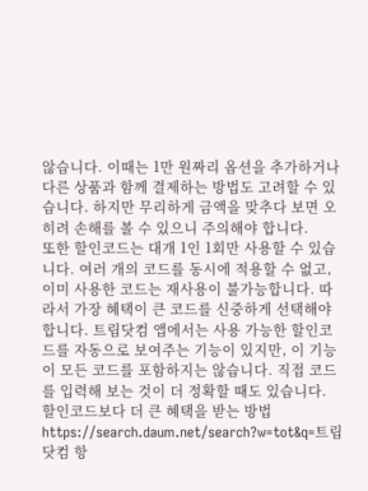않습니다. 이때는 1만 원짜리 옵션을 추가하거나 다른 상품과 함께 결제하는 방법도 고려할 수 있습니다. 하지만 무리하게 금액을 맞추다 보면 오히려 손해를 볼 수 있으니 주의해야 합니다.
또한 할인코드는 대개 1인 1회만 사용할 수 있습니다. 여러 개의 코드를 동시에 적용할 수 없고, 이미 사용한 코드는 재사용이 불가능합니다. 따라서 가장 혜택이 큰 코드를 신중하게 선택해야 합니다. 트립닷컴 앱에서는 사용 가능한 할인코드를 자동으로 보여주는 기능이 있지만, 이 기능이 모든 코드를 포함하지는 않습니다. 직접 코드를 입력해 보는 것이 더 정확할 때도 있습니다.
할인코드보다 더 큰 혜택을 받는 방법 https://search.daum.net/search?w=tot&q=트립닷컴 항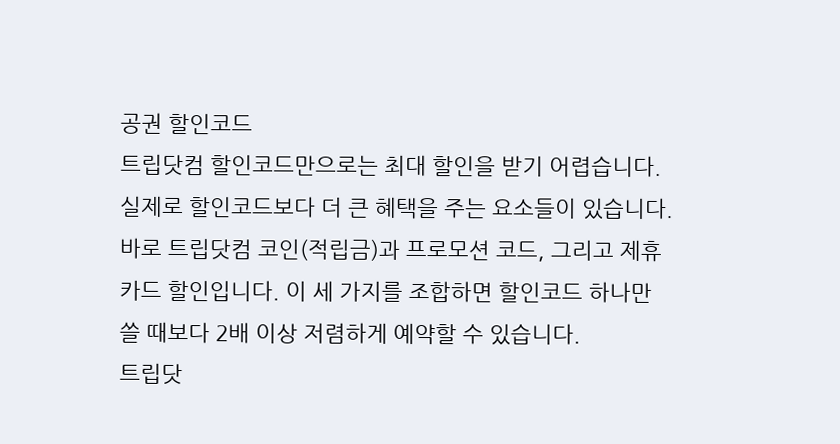공권 할인코드
트립닷컴 할인코드만으로는 최대 할인을 받기 어렵습니다. 실제로 할인코드보다 더 큰 혜택을 주는 요소들이 있습니다. 바로 트립닷컴 코인(적립금)과 프로모션 코드, 그리고 제휴 카드 할인입니다. 이 세 가지를 조합하면 할인코드 하나만 쓸 때보다 2배 이상 저렴하게 예약할 수 있습니다.
트립닷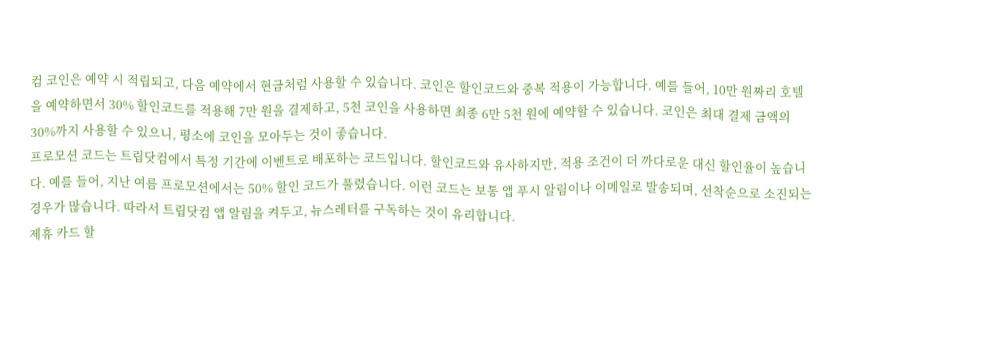컴 코인은 예약 시 적립되고, 다음 예약에서 현금처럼 사용할 수 있습니다. 코인은 할인코드와 중복 적용이 가능합니다. 예를 들어, 10만 원짜리 호텔을 예약하면서 30% 할인코드를 적용해 7만 원을 결제하고, 5천 코인을 사용하면 최종 6만 5천 원에 예약할 수 있습니다. 코인은 최대 결제 금액의 30%까지 사용할 수 있으니, 평소에 코인을 모아두는 것이 좋습니다.
프로모션 코드는 트립닷컴에서 특정 기간에 이벤트로 배포하는 코드입니다. 할인코드와 유사하지만, 적용 조건이 더 까다로운 대신 할인율이 높습니다. 예를 들어, 지난 여름 프로모션에서는 50% 할인 코드가 풀렸습니다. 이런 코드는 보통 앱 푸시 알림이나 이메일로 발송되며, 선착순으로 소진되는 경우가 많습니다. 따라서 트립닷컴 앱 알림을 켜두고, 뉴스레터를 구독하는 것이 유리합니다.
제휴 카드 할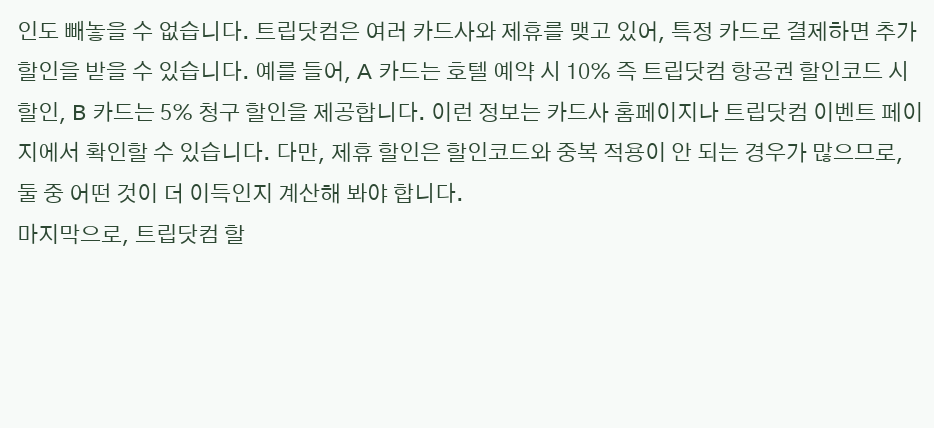인도 빼놓을 수 없습니다. 트립닷컴은 여러 카드사와 제휴를 맺고 있어, 특정 카드로 결제하면 추가 할인을 받을 수 있습니다. 예를 들어, A 카드는 호텔 예약 시 10% 즉 트립닷컴 항공권 할인코드 시 할인, B 카드는 5% 청구 할인을 제공합니다. 이런 정보는 카드사 홈페이지나 트립닷컴 이벤트 페이지에서 확인할 수 있습니다. 다만, 제휴 할인은 할인코드와 중복 적용이 안 되는 경우가 많으므로, 둘 중 어떤 것이 더 이득인지 계산해 봐야 합니다.
마지막으로, 트립닷컴 할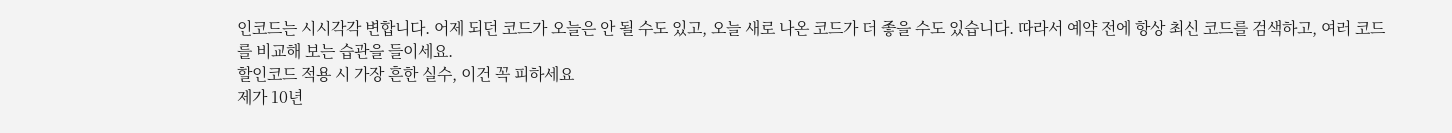인코드는 시시각각 변합니다. 어제 되던 코드가 오늘은 안 될 수도 있고, 오늘 새로 나온 코드가 더 좋을 수도 있습니다. 따라서 예약 전에 항상 최신 코드를 검색하고, 여러 코드를 비교해 보는 습관을 들이세요.
할인코드 적용 시 가장 흔한 실수, 이건 꼭 피하세요
제가 10년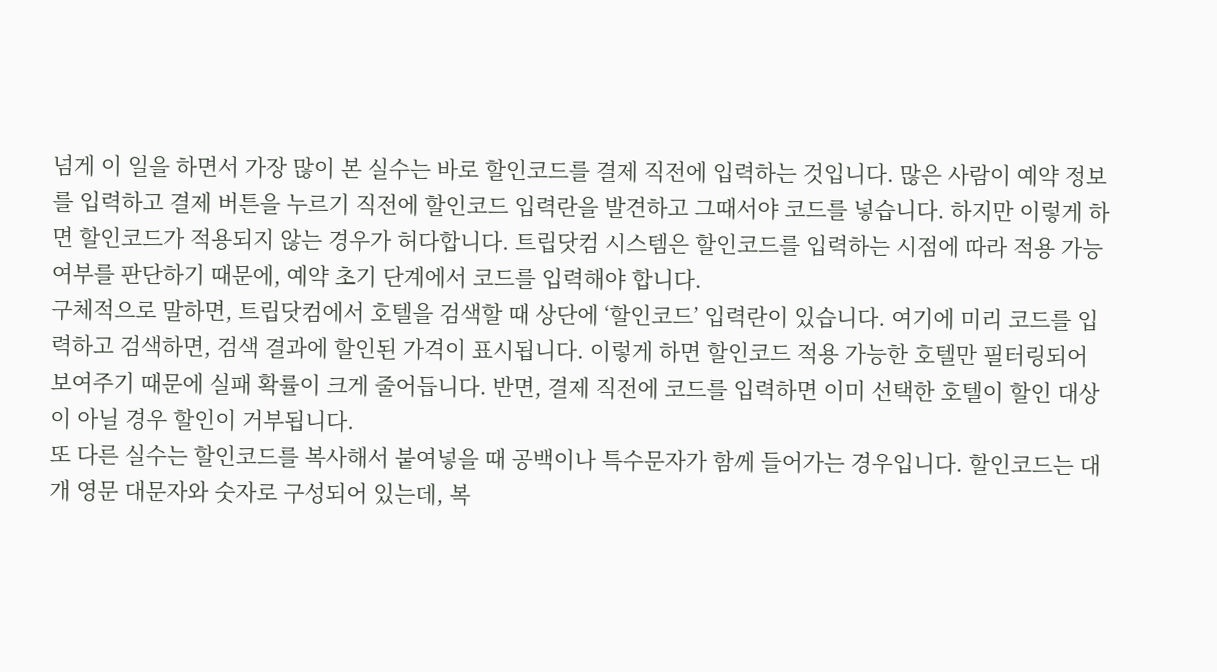넘게 이 일을 하면서 가장 많이 본 실수는 바로 할인코드를 결제 직전에 입력하는 것입니다. 많은 사람이 예약 정보를 입력하고 결제 버튼을 누르기 직전에 할인코드 입력란을 발견하고 그때서야 코드를 넣습니다. 하지만 이렇게 하면 할인코드가 적용되지 않는 경우가 허다합니다. 트립닷컴 시스템은 할인코드를 입력하는 시점에 따라 적용 가능 여부를 판단하기 때문에, 예약 초기 단계에서 코드를 입력해야 합니다.
구체적으로 말하면, 트립닷컴에서 호텔을 검색할 때 상단에 ‘할인코드’ 입력란이 있습니다. 여기에 미리 코드를 입력하고 검색하면, 검색 결과에 할인된 가격이 표시됩니다. 이렇게 하면 할인코드 적용 가능한 호텔만 필터링되어 보여주기 때문에 실패 확률이 크게 줄어듭니다. 반면, 결제 직전에 코드를 입력하면 이미 선택한 호텔이 할인 대상이 아닐 경우 할인이 거부됩니다.
또 다른 실수는 할인코드를 복사해서 붙여넣을 때 공백이나 특수문자가 함께 들어가는 경우입니다. 할인코드는 대개 영문 대문자와 숫자로 구성되어 있는데, 복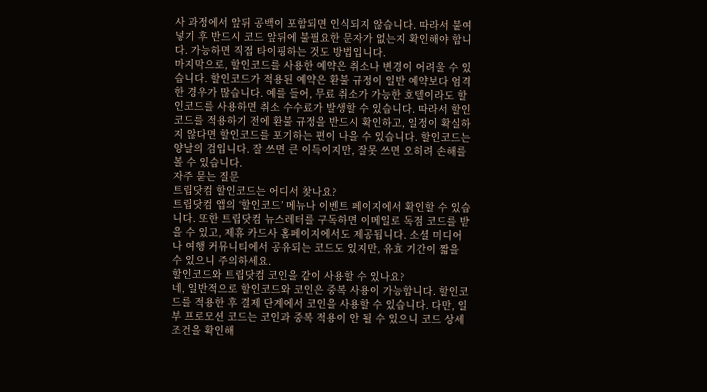사 과정에서 앞뒤 공백이 포함되면 인식되지 않습니다. 따라서 붙여넣기 후 반드시 코드 앞뒤에 불필요한 문자가 없는지 확인해야 합니다. 가능하면 직접 타이핑하는 것도 방법입니다.
마지막으로, 할인코드를 사용한 예약은 취소나 변경이 어려울 수 있습니다. 할인코드가 적용된 예약은 환불 규정이 일반 예약보다 엄격한 경우가 많습니다. 예를 들어, 무료 취소가 가능한 호텔이라도 할인코드를 사용하면 취소 수수료가 발생할 수 있습니다. 따라서 할인코드를 적용하기 전에 환불 규정을 반드시 확인하고, 일정이 확실하지 않다면 할인코드를 포기하는 편이 나을 수 있습니다. 할인코드는 양날의 검입니다. 잘 쓰면 큰 이득이지만, 잘못 쓰면 오히려 손해를 볼 수 있습니다.
자주 묻는 질문
트립닷컴 할인코드는 어디서 찾나요?
트립닷컴 앱의 ‘할인코드’ 메뉴나 이벤트 페이지에서 확인할 수 있습니다. 또한 트립닷컴 뉴스레터를 구독하면 이메일로 독점 코드를 받을 수 있고, 제휴 카드사 홈페이지에서도 제공됩니다. 소셜 미디어나 여행 커뮤니티에서 공유되는 코드도 있지만, 유효 기간이 짧을 수 있으니 주의하세요.
할인코드와 트립닷컴 코인을 같이 사용할 수 있나요?
네, 일반적으로 할인코드와 코인은 중복 사용이 가능합니다. 할인코드를 적용한 후 결제 단계에서 코인을 사용할 수 있습니다. 다만, 일부 프로모션 코드는 코인과 중복 적용이 안 될 수 있으니 코드 상세 조건을 확인해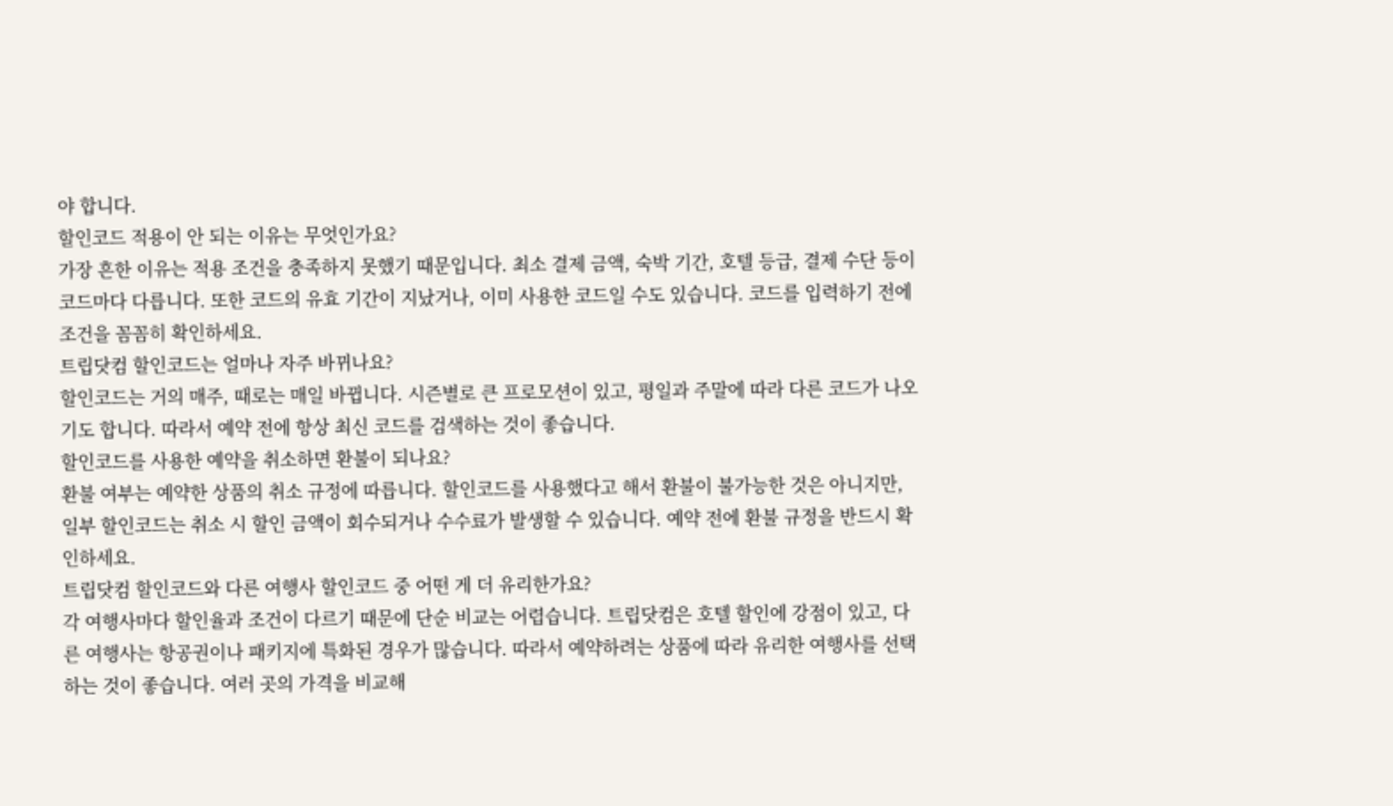야 합니다.
할인코드 적용이 안 되는 이유는 무엇인가요?
가장 흔한 이유는 적용 조건을 충족하지 못했기 때문입니다. 최소 결제 금액, 숙박 기간, 호텔 등급, 결제 수단 등이 코드마다 다릅니다. 또한 코드의 유효 기간이 지났거나, 이미 사용한 코드일 수도 있습니다. 코드를 입력하기 전에 조건을 꼼꼼히 확인하세요.
트립닷컴 할인코드는 얼마나 자주 바뀌나요?
할인코드는 거의 매주, 때로는 매일 바뀝니다. 시즌별로 큰 프로모션이 있고, 평일과 주말에 따라 다른 코드가 나오기도 합니다. 따라서 예약 전에 항상 최신 코드를 검색하는 것이 좋습니다.
할인코드를 사용한 예약을 취소하면 환불이 되나요?
환불 여부는 예약한 상품의 취소 규정에 따릅니다. 할인코드를 사용했다고 해서 환불이 불가능한 것은 아니지만, 일부 할인코드는 취소 시 할인 금액이 회수되거나 수수료가 발생할 수 있습니다. 예약 전에 환불 규정을 반드시 확인하세요.
트립닷컴 할인코드와 다른 여행사 할인코드 중 어떤 게 더 유리한가요?
각 여행사마다 할인율과 조건이 다르기 때문에 단순 비교는 어렵습니다. 트립닷컴은 호텔 할인에 강점이 있고, 다른 여행사는 항공권이나 패키지에 특화된 경우가 많습니다. 따라서 예약하려는 상품에 따라 유리한 여행사를 선택하는 것이 좋습니다. 여러 곳의 가격을 비교해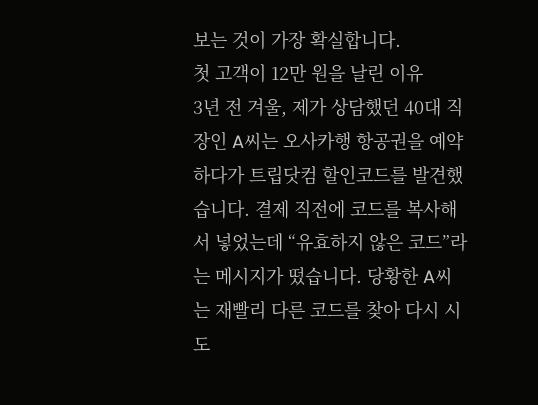보는 것이 가장 확실합니다.
첫 고객이 12만 원을 날린 이유
3년 전 겨울, 제가 상담했던 40대 직장인 A씨는 오사카행 항공권을 예약하다가 트립닷컴 할인코드를 발견했습니다. 결제 직전에 코드를 복사해서 넣었는데 “유효하지 않은 코드”라는 메시지가 떴습니다. 당황한 A씨는 재빨리 다른 코드를 찾아 다시 시도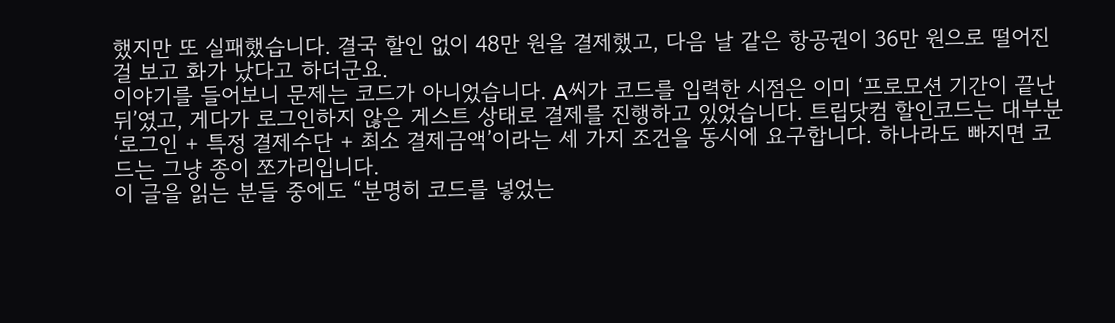했지만 또 실패했습니다. 결국 할인 없이 48만 원을 결제했고, 다음 날 같은 항공권이 36만 원으로 떨어진 걸 보고 화가 났다고 하더군요.
이야기를 들어보니 문제는 코드가 아니었습니다. A씨가 코드를 입력한 시점은 이미 ‘프로모션 기간이 끝난 뒤’였고, 게다가 로그인하지 않은 게스트 상태로 결제를 진행하고 있었습니다. 트립닷컴 할인코드는 대부분 ‘로그인 + 특정 결제수단 + 최소 결제금액’이라는 세 가지 조건을 동시에 요구합니다. 하나라도 빠지면 코드는 그냥 종이 쪼가리입니다.
이 글을 읽는 분들 중에도 “분명히 코드를 넣었는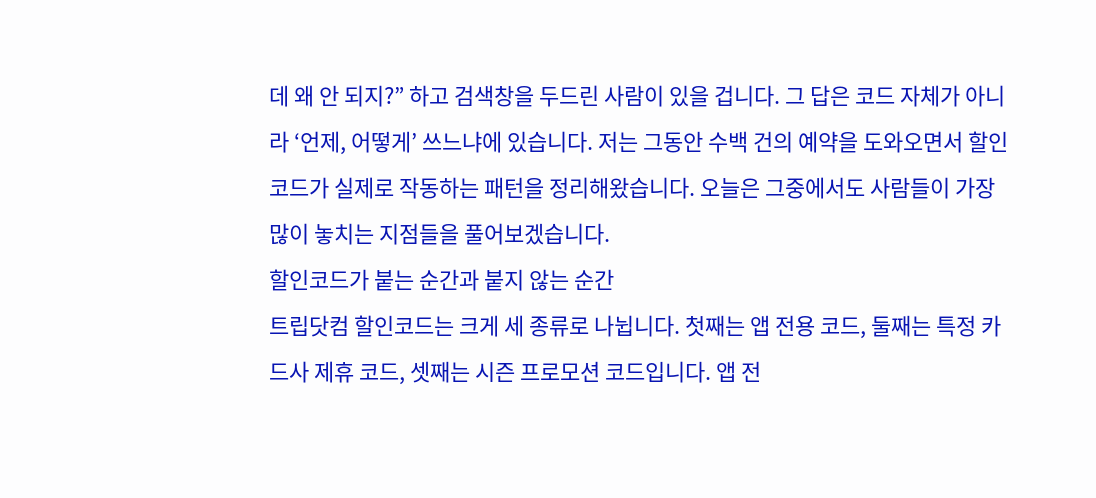데 왜 안 되지?” 하고 검색창을 두드린 사람이 있을 겁니다. 그 답은 코드 자체가 아니라 ‘언제, 어떻게’ 쓰느냐에 있습니다. 저는 그동안 수백 건의 예약을 도와오면서 할인코드가 실제로 작동하는 패턴을 정리해왔습니다. 오늘은 그중에서도 사람들이 가장 많이 놓치는 지점들을 풀어보겠습니다.
할인코드가 붙는 순간과 붙지 않는 순간
트립닷컴 할인코드는 크게 세 종류로 나뉩니다. 첫째는 앱 전용 코드, 둘째는 특정 카드사 제휴 코드, 셋째는 시즌 프로모션 코드입니다. 앱 전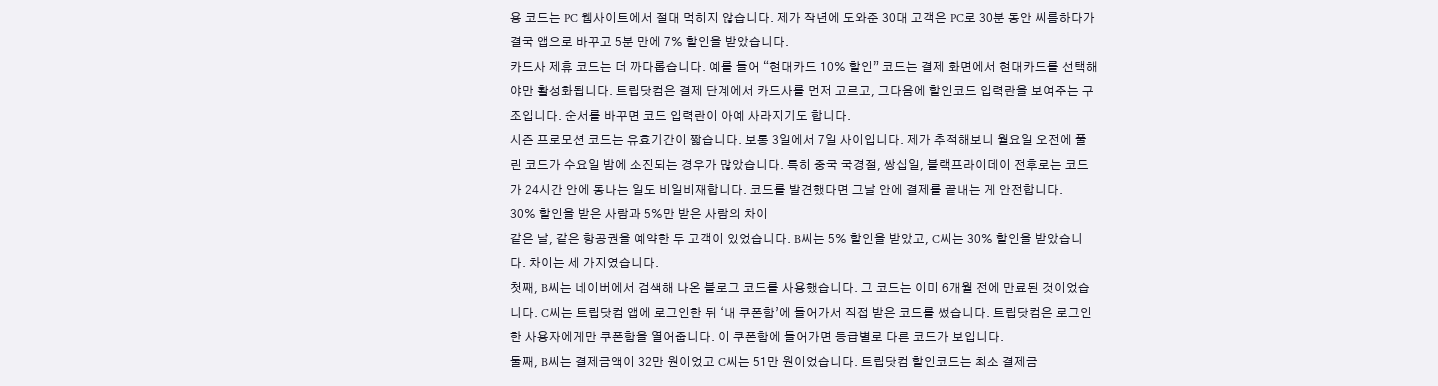용 코드는 PC 웹사이트에서 절대 먹히지 않습니다. 제가 작년에 도와준 30대 고객은 PC로 30분 동안 씨름하다가 결국 앱으로 바꾸고 5분 만에 7% 할인을 받았습니다.
카드사 제휴 코드는 더 까다롭습니다. 예를 들어 “현대카드 10% 할인” 코드는 결제 화면에서 현대카드를 선택해야만 활성화됩니다. 트립닷컴은 결제 단계에서 카드사를 먼저 고르고, 그다음에 할인코드 입력란을 보여주는 구조입니다. 순서를 바꾸면 코드 입력란이 아예 사라지기도 합니다.
시즌 프로모션 코드는 유효기간이 짧습니다. 보통 3일에서 7일 사이입니다. 제가 추적해보니 월요일 오전에 풀린 코드가 수요일 밤에 소진되는 경우가 많았습니다. 특히 중국 국경절, 쌍십일, 블랙프라이데이 전후로는 코드가 24시간 안에 동나는 일도 비일비재합니다. 코드를 발견했다면 그날 안에 결제를 끝내는 게 안전합니다.
30% 할인을 받은 사람과 5%만 받은 사람의 차이
같은 날, 같은 항공권을 예약한 두 고객이 있었습니다. B씨는 5% 할인을 받았고, C씨는 30% 할인을 받았습니다. 차이는 세 가지였습니다.
첫째, B씨는 네이버에서 검색해 나온 블로그 코드를 사용했습니다. 그 코드는 이미 6개월 전에 만료된 것이었습니다. C씨는 트립닷컴 앱에 로그인한 뒤 ‘내 쿠폰함’에 들어가서 직접 받은 코드를 썼습니다. 트립닷컴은 로그인한 사용자에게만 쿠폰함을 열어줍니다. 이 쿠폰함에 들어가면 등급별로 다른 코드가 보입니다.
둘째, B씨는 결제금액이 32만 원이었고 C씨는 51만 원이었습니다. 트립닷컴 할인코드는 최소 결제금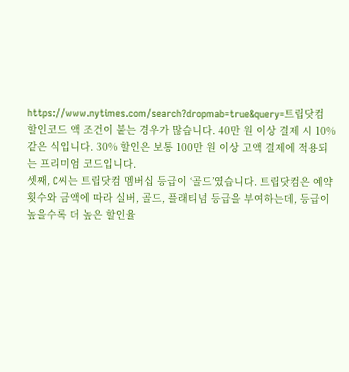https://www.nytimes.com/search?dropmab=true&query=트립닷컴 할인코드 액 조건이 붙는 경우가 많습니다. 40만 원 이상 결제 시 10% 같은 식입니다. 30% 할인은 보통 100만 원 이상 고액 결제에 적용되는 프리미엄 코드입니다.
셋째, C씨는 트립닷컴 멤버십 등급이 ‘골드’였습니다. 트립닷컴은 예약 횟수와 금액에 따라 실버, 골드, 플래티넘 등급을 부여하는데, 등급이 높을수록 더 높은 할인율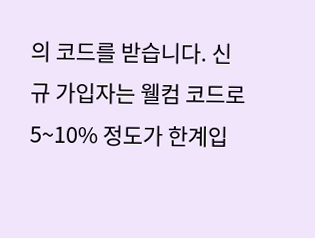의 코드를 받습니다. 신규 가입자는 웰컴 코드로 5~10% 정도가 한계입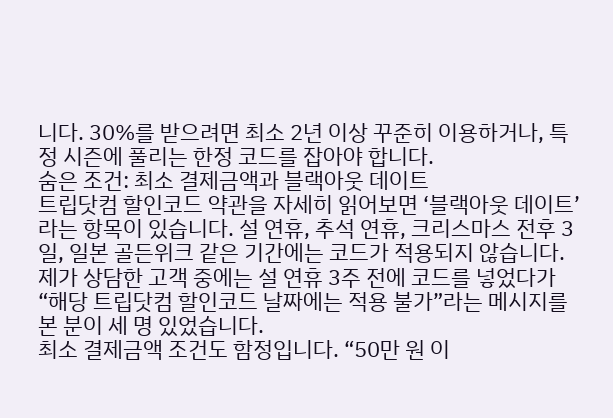니다. 30%를 받으려면 최소 2년 이상 꾸준히 이용하거나, 특정 시즌에 풀리는 한정 코드를 잡아야 합니다.
숨은 조건: 최소 결제금액과 블랙아웃 데이트
트립닷컴 할인코드 약관을 자세히 읽어보면 ‘블랙아웃 데이트’라는 항목이 있습니다. 설 연휴, 추석 연휴, 크리스마스 전후 3일, 일본 골든위크 같은 기간에는 코드가 적용되지 않습니다. 제가 상담한 고객 중에는 설 연휴 3주 전에 코드를 넣었다가 “해당 트립닷컴 할인코드 날짜에는 적용 불가”라는 메시지를 본 분이 세 명 있었습니다.
최소 결제금액 조건도 함정입니다. “50만 원 이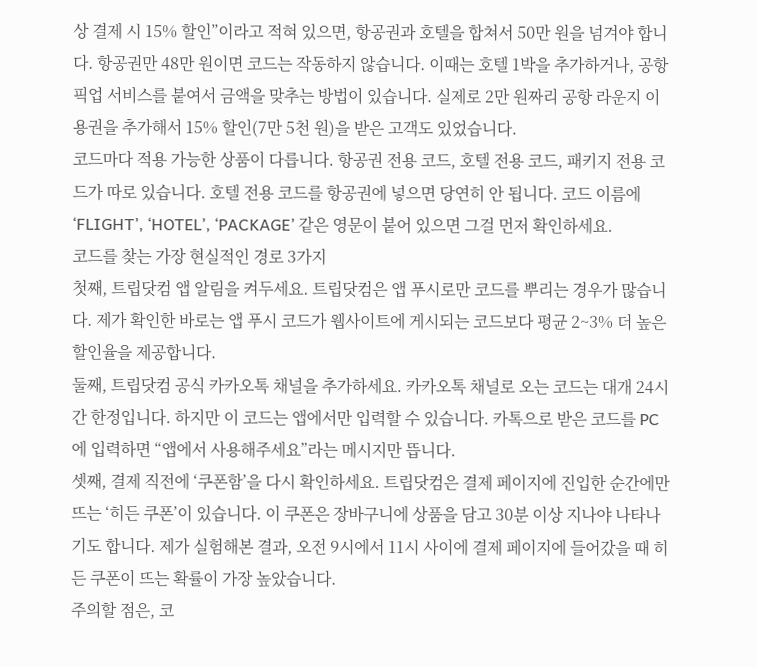상 결제 시 15% 할인”이라고 적혀 있으면, 항공권과 호텔을 합쳐서 50만 원을 넘겨야 합니다. 항공권만 48만 원이면 코드는 작동하지 않습니다. 이때는 호텔 1박을 추가하거나, 공항 픽업 서비스를 붙여서 금액을 맞추는 방법이 있습니다. 실제로 2만 원짜리 공항 라운지 이용권을 추가해서 15% 할인(7만 5천 원)을 받은 고객도 있었습니다.
코드마다 적용 가능한 상품이 다릅니다. 항공권 전용 코드, 호텔 전용 코드, 패키지 전용 코드가 따로 있습니다. 호텔 전용 코드를 항공권에 넣으면 당연히 안 됩니다. 코드 이름에 ‘FLIGHT’, ‘HOTEL’, ‘PACKAGE’ 같은 영문이 붙어 있으면 그걸 먼저 확인하세요.
코드를 찾는 가장 현실적인 경로 3가지
첫째, 트립닷컴 앱 알림을 켜두세요. 트립닷컴은 앱 푸시로만 코드를 뿌리는 경우가 많습니다. 제가 확인한 바로는 앱 푸시 코드가 웹사이트에 게시되는 코드보다 평균 2~3% 더 높은 할인율을 제공합니다.
둘째, 트립닷컴 공식 카카오톡 채널을 추가하세요. 카카오톡 채널로 오는 코드는 대개 24시간 한정입니다. 하지만 이 코드는 앱에서만 입력할 수 있습니다. 카톡으로 받은 코드를 PC에 입력하면 “앱에서 사용해주세요”라는 메시지만 뜹니다.
셋째, 결제 직전에 ‘쿠폰함’을 다시 확인하세요. 트립닷컴은 결제 페이지에 진입한 순간에만 뜨는 ‘히든 쿠폰’이 있습니다. 이 쿠폰은 장바구니에 상품을 담고 30분 이상 지나야 나타나기도 합니다. 제가 실험해본 결과, 오전 9시에서 11시 사이에 결제 페이지에 들어갔을 때 히든 쿠폰이 뜨는 확률이 가장 높았습니다.
주의할 점은, 코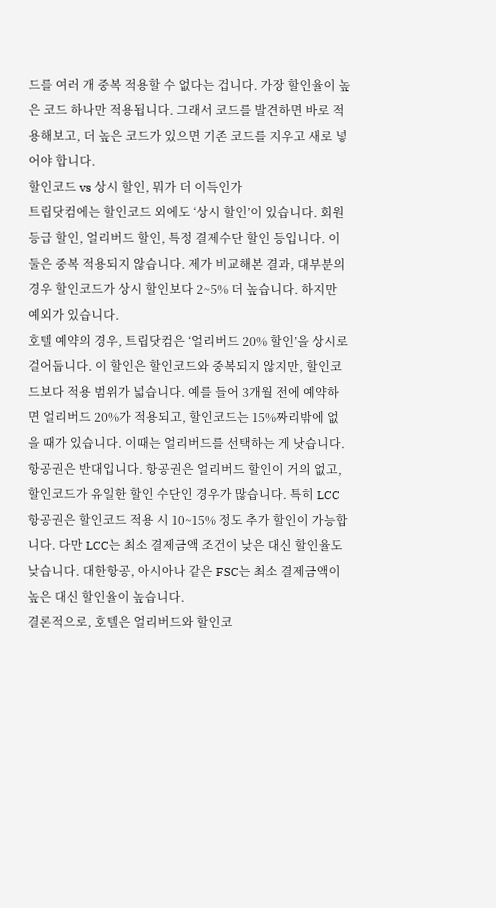드를 여러 개 중복 적용할 수 없다는 겁니다. 가장 할인율이 높은 코드 하나만 적용됩니다. 그래서 코드를 발견하면 바로 적용해보고, 더 높은 코드가 있으면 기존 코드를 지우고 새로 넣어야 합니다.
할인코드 vs 상시 할인, 뭐가 더 이득인가
트립닷컴에는 할인코드 외에도 ‘상시 할인’이 있습니다. 회원 등급 할인, 얼리버드 할인, 특정 결제수단 할인 등입니다. 이 둘은 중복 적용되지 않습니다. 제가 비교해본 결과, 대부분의 경우 할인코드가 상시 할인보다 2~5% 더 높습니다. 하지만 예외가 있습니다.
호텔 예약의 경우, 트립닷컴은 ‘얼리버드 20% 할인’을 상시로 걸어둡니다. 이 할인은 할인코드와 중복되지 않지만, 할인코드보다 적용 범위가 넓습니다. 예를 들어 3개월 전에 예약하면 얼리버드 20%가 적용되고, 할인코드는 15%짜리밖에 없을 때가 있습니다. 이때는 얼리버드를 선택하는 게 낫습니다.
항공권은 반대입니다. 항공권은 얼리버드 할인이 거의 없고, 할인코드가 유일한 할인 수단인 경우가 많습니다. 특히 LCC 항공권은 할인코드 적용 시 10~15% 정도 추가 할인이 가능합니다. 다만 LCC는 최소 결제금액 조건이 낮은 대신 할인율도 낮습니다. 대한항공, 아시아나 같은 FSC는 최소 결제금액이 높은 대신 할인율이 높습니다.
결론적으로, 호텔은 얼리버드와 할인코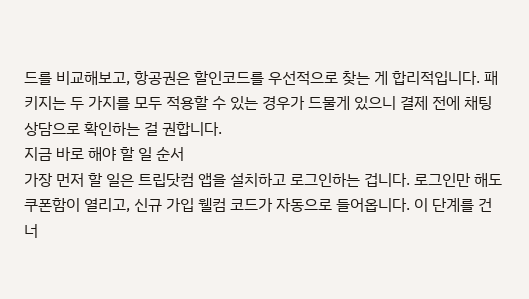드를 비교해보고, 항공권은 할인코드를 우선적으로 찾는 게 합리적입니다. 패키지는 두 가지를 모두 적용할 수 있는 경우가 드물게 있으니 결제 전에 채팅 상담으로 확인하는 걸 권합니다.
지금 바로 해야 할 일 순서
가장 먼저 할 일은 트립닷컴 앱을 설치하고 로그인하는 겁니다. 로그인만 해도 쿠폰함이 열리고, 신규 가입 웰컴 코드가 자동으로 들어옵니다. 이 단계를 건너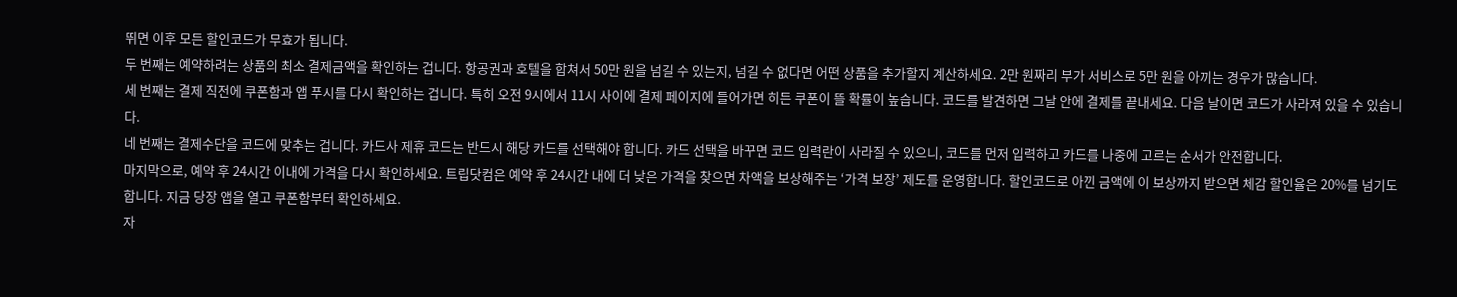뛰면 이후 모든 할인코드가 무효가 됩니다.
두 번째는 예약하려는 상품의 최소 결제금액을 확인하는 겁니다. 항공권과 호텔을 합쳐서 50만 원을 넘길 수 있는지, 넘길 수 없다면 어떤 상품을 추가할지 계산하세요. 2만 원짜리 부가 서비스로 5만 원을 아끼는 경우가 많습니다.
세 번째는 결제 직전에 쿠폰함과 앱 푸시를 다시 확인하는 겁니다. 특히 오전 9시에서 11시 사이에 결제 페이지에 들어가면 히든 쿠폰이 뜰 확률이 높습니다. 코드를 발견하면 그날 안에 결제를 끝내세요. 다음 날이면 코드가 사라져 있을 수 있습니다.
네 번째는 결제수단을 코드에 맞추는 겁니다. 카드사 제휴 코드는 반드시 해당 카드를 선택해야 합니다. 카드 선택을 바꾸면 코드 입력란이 사라질 수 있으니, 코드를 먼저 입력하고 카드를 나중에 고르는 순서가 안전합니다.
마지막으로, 예약 후 24시간 이내에 가격을 다시 확인하세요. 트립닷컴은 예약 후 24시간 내에 더 낮은 가격을 찾으면 차액을 보상해주는 ‘가격 보장’ 제도를 운영합니다. 할인코드로 아낀 금액에 이 보상까지 받으면 체감 할인율은 20%를 넘기도 합니다. 지금 당장 앱을 열고 쿠폰함부터 확인하세요.
자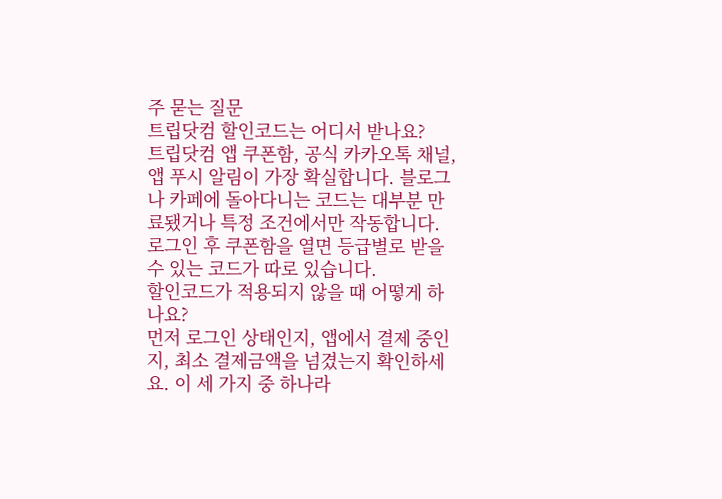주 묻는 질문
트립닷컴 할인코드는 어디서 받나요?
트립닷컴 앱 쿠폰함, 공식 카카오톡 채널, 앱 푸시 알림이 가장 확실합니다. 블로그나 카페에 돌아다니는 코드는 대부분 만료됐거나 특정 조건에서만 작동합니다. 로그인 후 쿠폰함을 열면 등급별로 받을 수 있는 코드가 따로 있습니다.
할인코드가 적용되지 않을 때 어떻게 하나요?
먼저 로그인 상태인지, 앱에서 결제 중인지, 최소 결제금액을 넘겼는지 확인하세요. 이 세 가지 중 하나라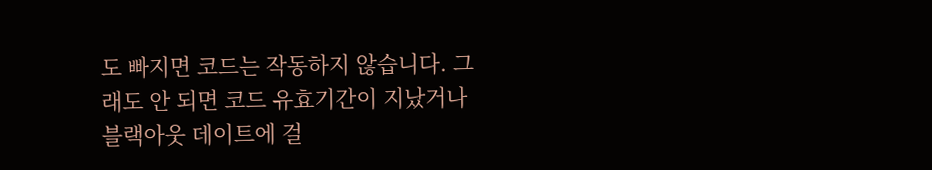도 빠지면 코드는 작동하지 않습니다. 그래도 안 되면 코드 유효기간이 지났거나 블랙아웃 데이트에 걸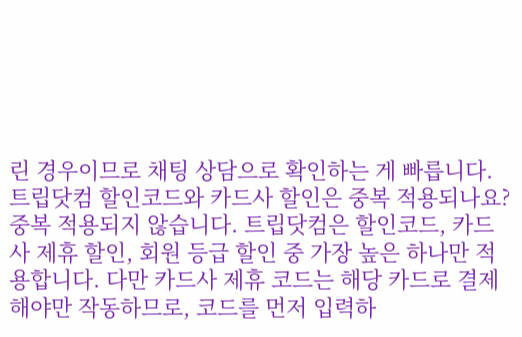린 경우이므로 채팅 상담으로 확인하는 게 빠릅니다.
트립닷컴 할인코드와 카드사 할인은 중복 적용되나요?
중복 적용되지 않습니다. 트립닷컴은 할인코드, 카드사 제휴 할인, 회원 등급 할인 중 가장 높은 하나만 적용합니다. 다만 카드사 제휴 코드는 해당 카드로 결제해야만 작동하므로, 코드를 먼저 입력하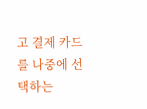고 결제 카드를 나중에 선택하는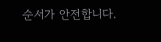순서가 안전합니다.